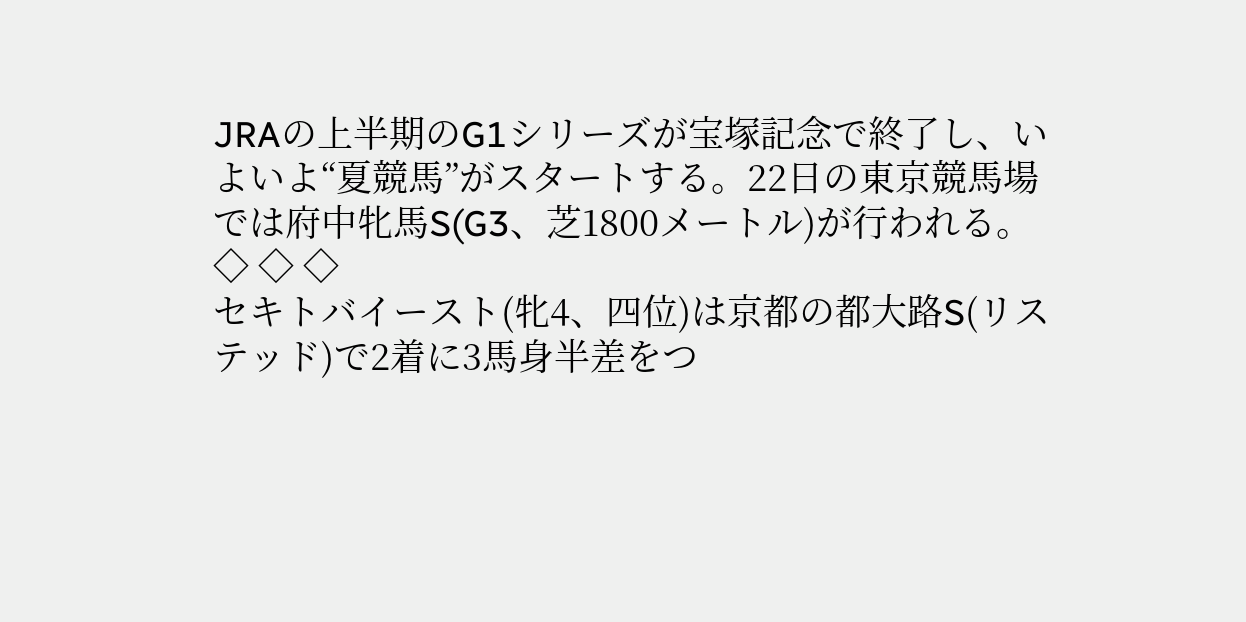JRAの上半期のG1シリーズが宝塚記念で終了し、いよいよ“夏競馬”がスタートする。22日の東京競馬場では府中牝馬S(G3、芝1800メートル)が行われる。
◇ ◇ ◇
セキトバイースト(牝4、四位)は京都の都大路S(リステッド)で2着に3馬身半差をつ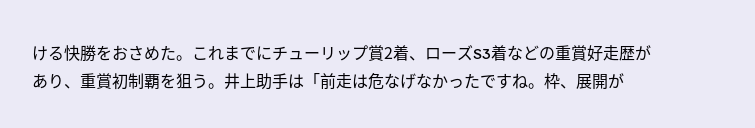ける快勝をおさめた。これまでにチューリップ賞2着、ローズS3着などの重賞好走歴があり、重賞初制覇を狙う。井上助手は「前走は危なげなかったですね。枠、展開が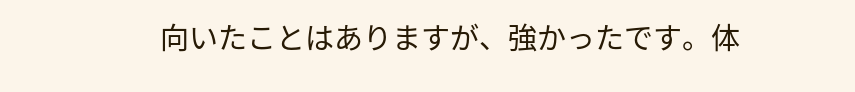向いたことはありますが、強かったです。体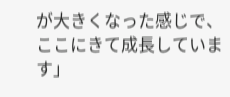が大きくなった感じで、ここにきて成長しています」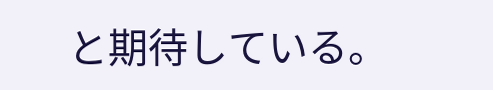と期待している。